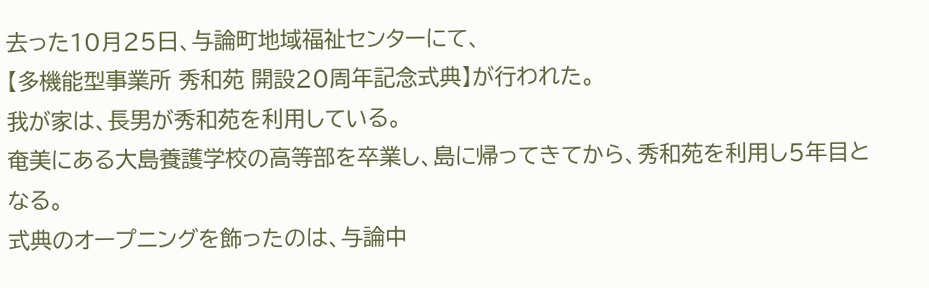去った10月25日、与論町地域福祉センターにて、
【多機能型事業所 秀和苑 開設20周年記念式典】が行われた。
我が家は、長男が秀和苑を利用している。
奄美にある大島養護学校の高等部を卒業し、島に帰ってきてから、秀和苑を利用し5年目となる。
式典のオープニングを飾ったのは、与論中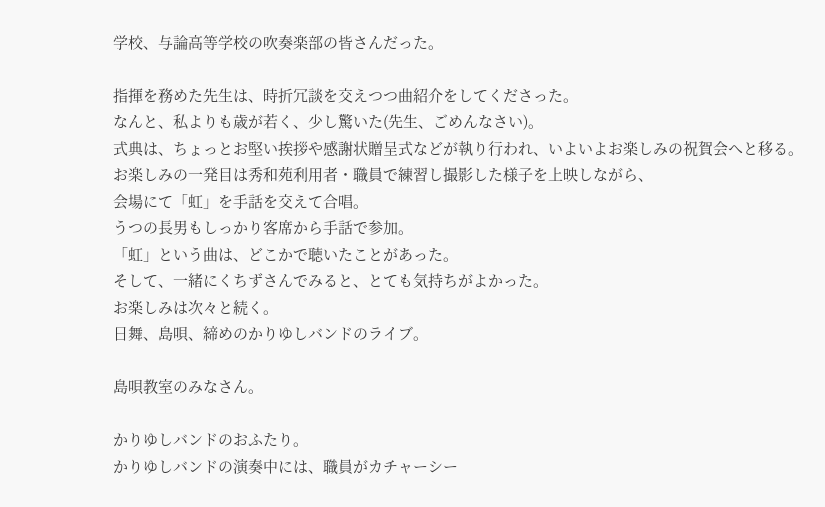学校、与論高等学校の吹奏楽部の皆さんだった。

指揮を務めた先生は、時折冗談を交えつつ曲紹介をしてくださった。
なんと、私よりも歳が若く、少し驚いた(先生、ごめんなさい)。
式典は、ちょっとお堅い挨拶や感謝状贈呈式などが執り行われ、いよいよお楽しみの祝賀会へと移る。
お楽しみの一発目は秀和苑利用者・職員で練習し撮影した様子を上映しながら、
会場にて「虹」を手話を交えて合唱。
うつの長男もしっかり客席から手話で参加。
「虹」という曲は、どこかで聴いたことがあった。
そして、一緒にくちずさんでみると、とても気持ちがよかった。
お楽しみは次々と続く。
日舞、島唄、締めのかりゆしバンドのライブ。

島唄教室のみなさん。

かりゆしバンドのおふたり。
かりゆしバンドの演奏中には、職員がカチャーシー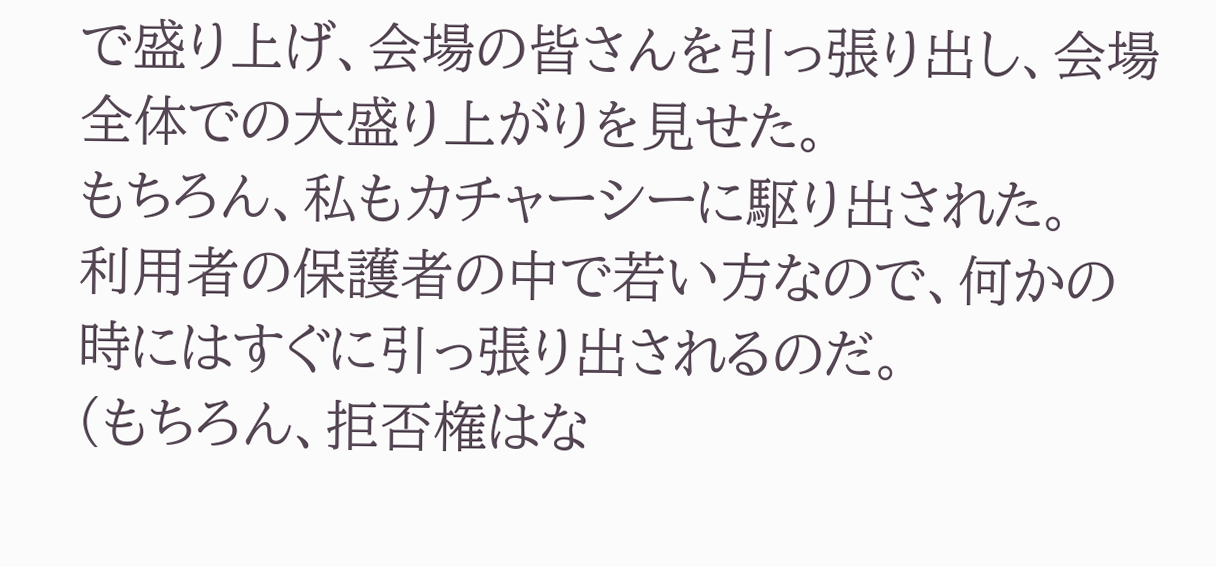で盛り上げ、会場の皆さんを引っ張り出し、会場全体での大盛り上がりを見せた。
もちろん、私もカチャーシーに駆り出された。
利用者の保護者の中で若い方なので、何かの時にはすぐに引っ張り出されるのだ。
(もちろん、拒否権はな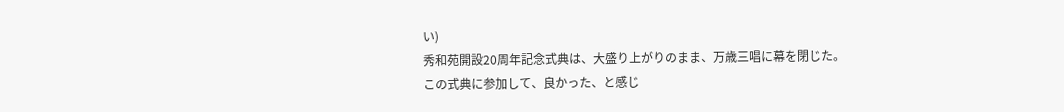い)
秀和苑開設20周年記念式典は、大盛り上がりのまま、万歳三唱に幕を閉じた。
この式典に参加して、良かった、と感じ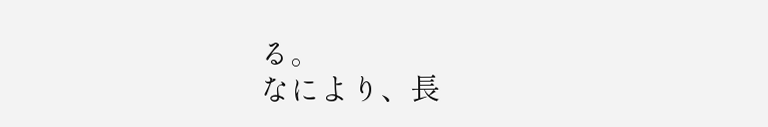る。
なにより、長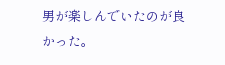男が楽しんでいたのが良かった。